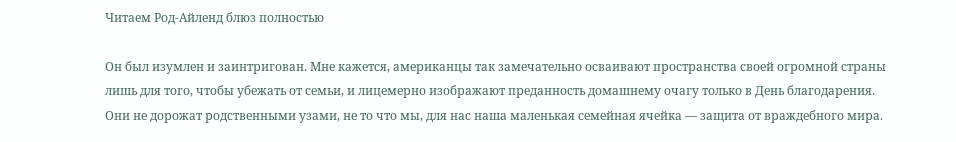Читаем Род-Айленд блюз полностью

Он был изумлен и заинтригован. Мне кажется, американцы так замечательно осваивают пространства своей огромной страны лишь для того, чтобы убежать от семьи, и лицемерно изображают преданность домашнему очагу только в День благодарения. Они не дорожат родственными узами, не то что мы, для нас наша маленькая семейная ячейка — защита от враждебного мира.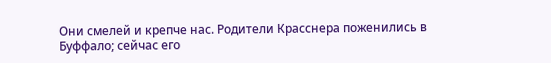Они смелей и крепче нас. Родители Красснера поженились в Буффало; сейчас его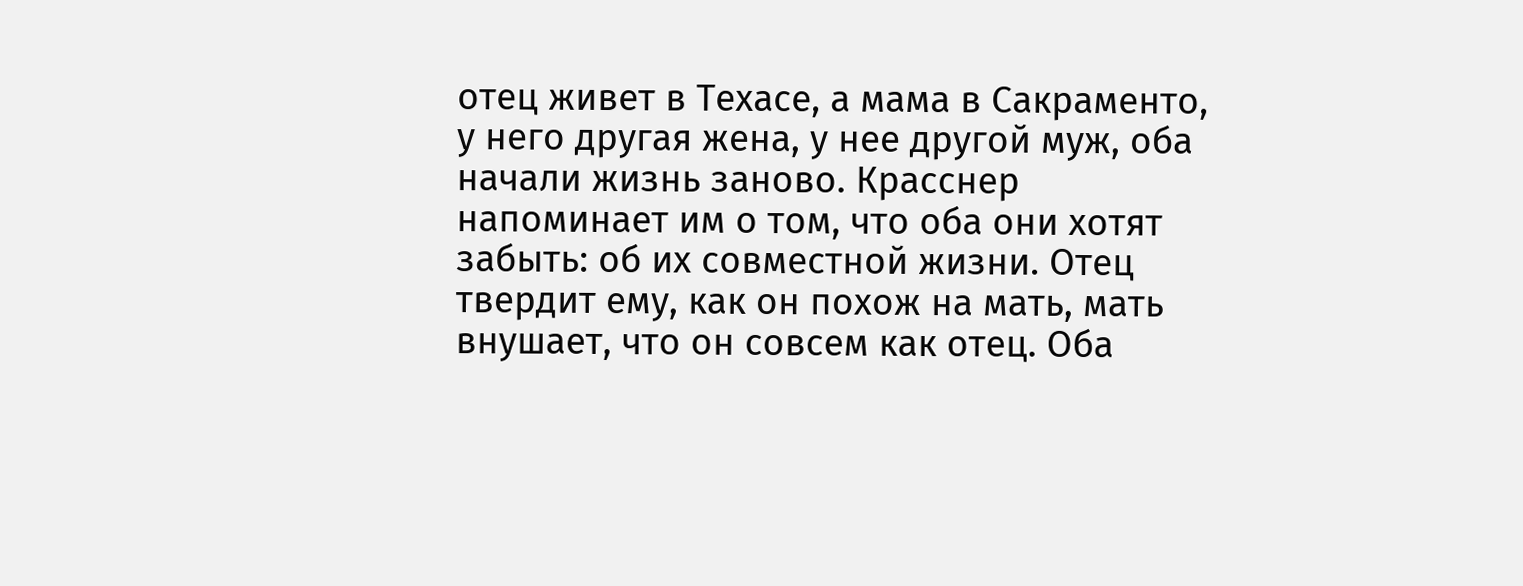отец живет в Техасе, а мама в Сакраменто, у него другая жена, у нее другой муж, оба начали жизнь заново. Красснер напоминает им о том, что оба они хотят забыть: об их совместной жизни. Отец твердит ему, как он похож на мать, мать внушает, что он совсем как отец. Оба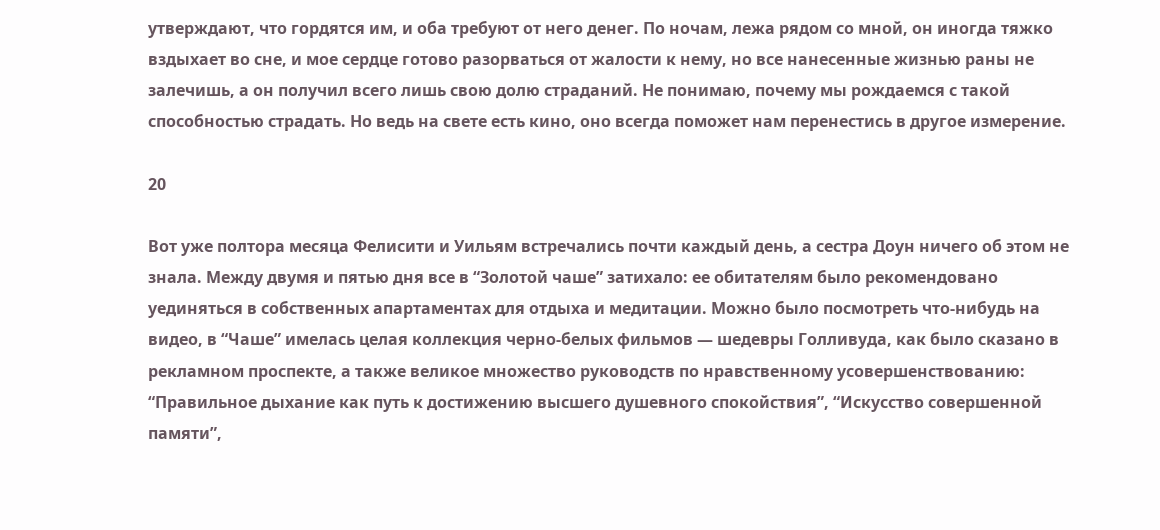утверждают, что гордятся им, и оба требуют от него денег. По ночам, лежа рядом со мной, он иногда тяжко вздыхает во сне, и мое сердце готово разорваться от жалости к нему, но все нанесенные жизнью раны не залечишь, а он получил всего лишь свою долю страданий. Не понимаю, почему мы рождаемся с такой способностью страдать. Но ведь на свете есть кино, оно всегда поможет нам перенестись в другое измерение.

20

Вот уже полтора месяца Фелисити и Уильям встречались почти каждый день, а сестра Доун ничего об этом не знала. Между двумя и пятью дня все в “Золотой чаше” затихало: ее обитателям было рекомендовано уединяться в собственных апартаментах для отдыха и медитации. Можно было посмотреть что-нибудь на видео, в “Чаше” имелась целая коллекция черно-белых фильмов — шедевры Голливуда, как было сказано в рекламном проспекте, а также великое множество руководств по нравственному усовершенствованию: “Правильное дыхание как путь к достижению высшего душевного спокойствия”, “Искусство совершенной памяти”,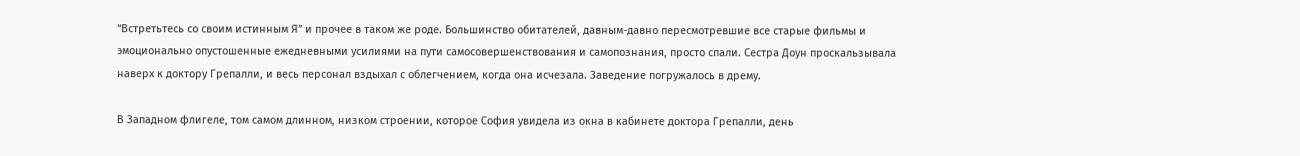“Встретьтесь со своим истинным Я” и прочее в таком же роде. Большинство обитателей, давным-давно пересмотревшие все старые фильмы и эмоционально опустошенные ежедневными усилиями на пути самосовершенствования и самопознания, просто спали. Сестра Доун проскальзывала наверх к доктору Грепалли, и весь персонал вздыхал с облегчением, когда она исчезала. Заведение погружалось в дрему.

В Западном флигеле, том самом длинном, низком строении, которое София увидела из окна в кабинете доктора Грепалли, день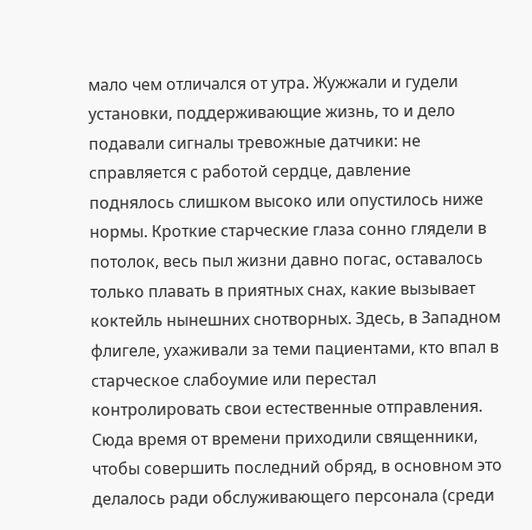мало чем отличался от утра. Жужжали и гудели установки, поддерживающие жизнь, то и дело подавали сигналы тревожные датчики: не справляется с работой сердце, давление поднялось слишком высоко или опустилось ниже нормы. Кроткие старческие глаза сонно глядели в потолок, весь пыл жизни давно погас, оставалось только плавать в приятных снах, какие вызывает коктейль нынешних снотворных. Здесь, в Западном флигеле, ухаживали за теми пациентами, кто впал в старческое слабоумие или перестал контролировать свои естественные отправления. Сюда время от времени приходили священники, чтобы совершить последний обряд, в основном это делалось ради обслуживающего персонала (среди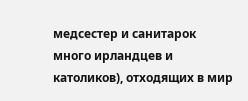медсестер и санитарок много ирландцев и католиков), отходящих в мир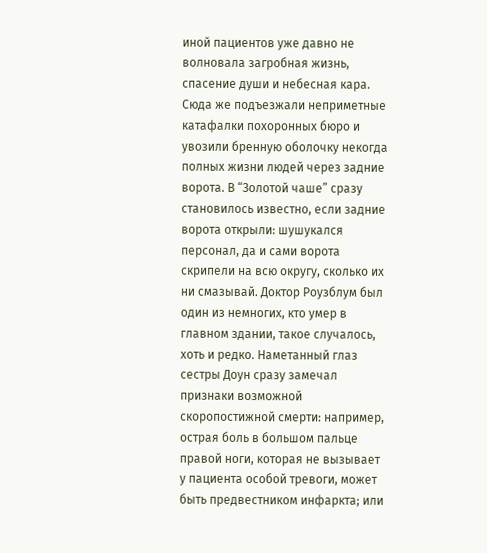иной пациентов уже давно не волновала загробная жизнь, спасение души и небесная кара. Сюда же подъезжали неприметные катафалки похоронных бюро и увозили бренную оболочку некогда полных жизни людей через задние ворота. В “Золотой чаше” сразу становилось известно, если задние ворота открыли: шушукался персонал, да и сами ворота скрипели на всю округу, сколько их ни смазывай. Доктор Роузблум был один из немногих, кто умер в главном здании, такое случалось, хоть и редко. Наметанный глаз сестры Доун сразу замечал признаки возможной скоропостижной смерти: например, острая боль в большом пальце правой ноги, которая не вызывает у пациента особой тревоги, может быть предвестником инфаркта; или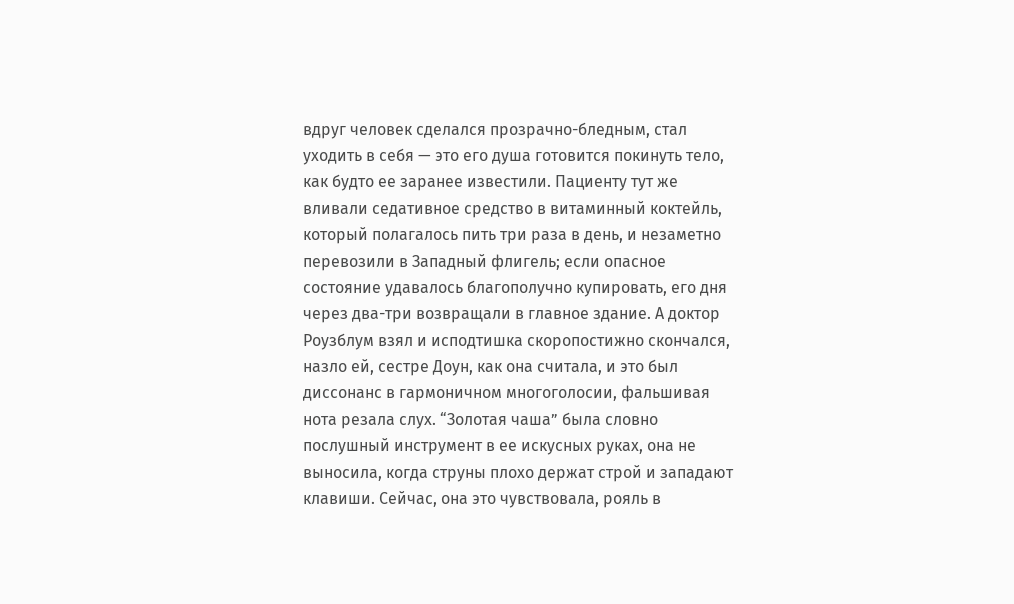вдруг человек сделался прозрачно-бледным, стал уходить в себя — это его душа готовится покинуть тело, как будто ее заранее известили. Пациенту тут же вливали седативное средство в витаминный коктейль, который полагалось пить три раза в день, и незаметно перевозили в Западный флигель; если опасное состояние удавалось благополучно купировать, его дня через два-три возвращали в главное здание. А доктор Роузблум взял и исподтишка скоропостижно скончался, назло ей, сестре Доун, как она считала, и это был диссонанс в гармоничном многоголосии, фальшивая нота резала слух. “Золотая чаша” была словно послушный инструмент в ее искусных руках, она не выносила, когда струны плохо держат строй и западают клавиши. Сейчас, она это чувствовала, рояль в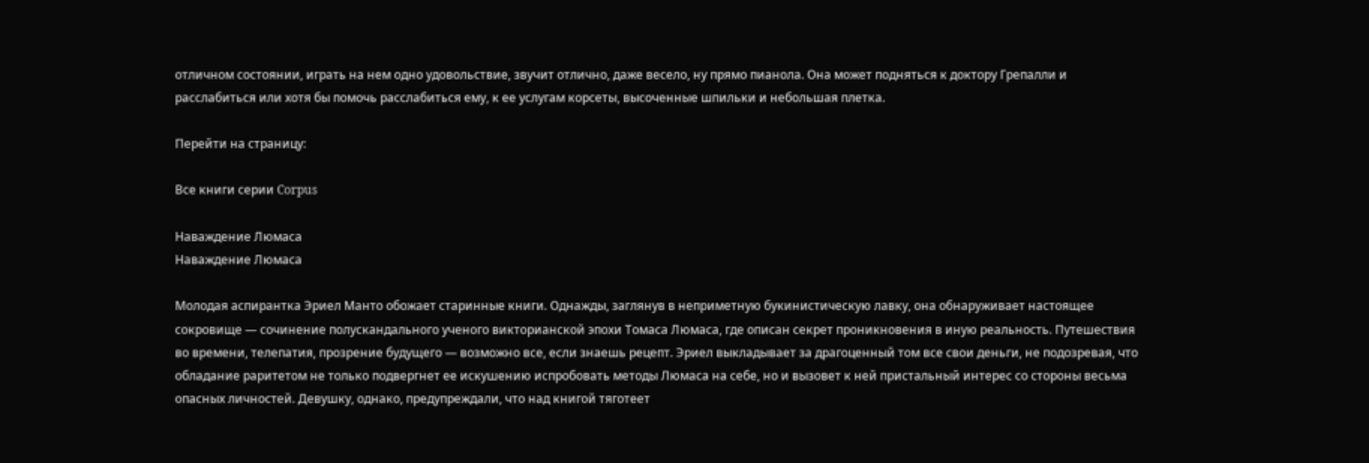отличном состоянии, играть на нем одно удовольствие, звучит отлично, даже весело, ну прямо пианола. Она может подняться к доктору Грепалли и расслабиться или хотя бы помочь расслабиться ему, к ее услугам корсеты, высоченные шпильки и небольшая плетка.

Перейти на страницу:

Все книги серии Corpus

Наваждение Люмаса
Наваждение Люмаса

Молодая аспирантка Эриел Манто обожает старинные книги. Однажды, заглянув в неприметную букинистическую лавку, она обнаруживает настоящее сокровище — сочинение полускандального ученого викторианской эпохи Томаса Люмаса, где описан секрет проникновения в иную реальность. Путешествия во времени, телепатия, прозрение будущего — возможно все, если знаешь рецепт. Эриел выкладывает за драгоценный том все свои деньги, не подозревая, что обладание раритетом не только подвергнет ее искушению испробовать методы Люмаса на себе, но и вызовет к ней пристальный интерес со стороны весьма опасных личностей. Девушку, однако, предупреждали, что над книгой тяготеет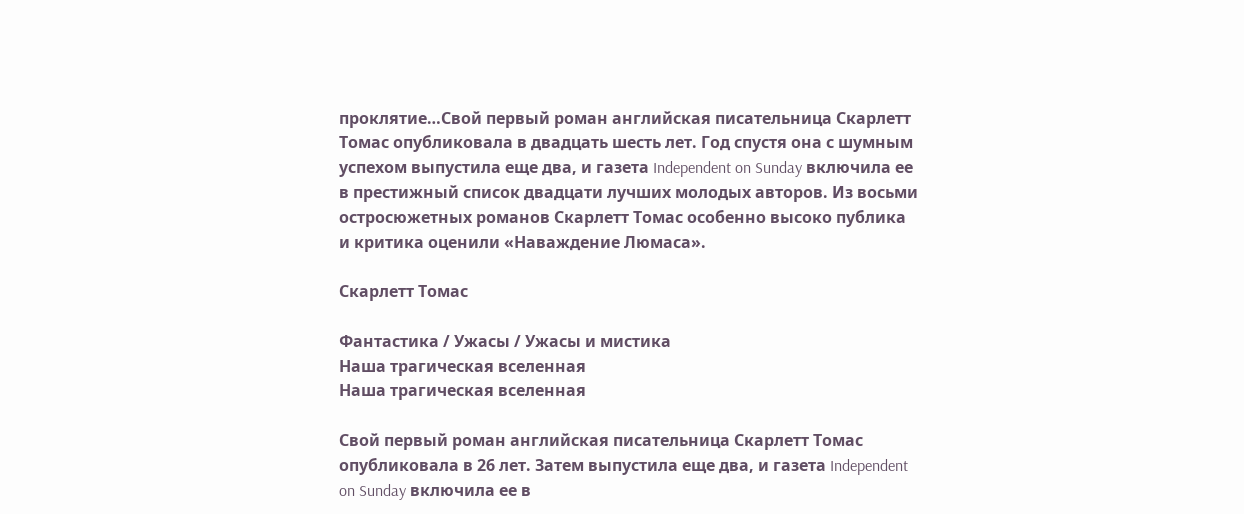проклятие…Свой первый роман английская писательница Скарлетт Томас опубликовала в двадцать шесть лет. Год спустя она с шумным успехом выпустила еще два, и газета Independent on Sunday включила ее в престижный список двадцати лучших молодых авторов. Из восьми остросюжетных романов Скарлетт Томас особенно высоко публика и критика оценили «Наваждение Люмаса».

Скарлетт Томас

Фантастика / Ужасы / Ужасы и мистика
Наша трагическая вселенная
Наша трагическая вселенная

Свой первый роман английская писательница Скарлетт Томас опубликовала в 26 лет. Затем выпустила еще два, и газета Independent on Sunday включила ее в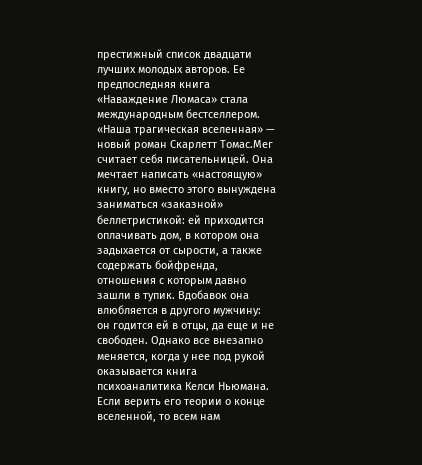престижный список двадцати лучших молодых авторов. Ее предпоследняя книга «Наваждение Люмаса» стала международным бестселлером. «Наша трагическая вселенная» — новый роман Скарлетт Томас.Мег считает себя писательницей. Она мечтает написать «настоящую» книгу, но вместо этого вынуждена заниматься «заказной» беллетристикой: ей приходится оплачивать дом, в котором она задыхается от сырости, а также содержать бойфренда, отношения с которым давно зашли в тупик. Вдобавок она влюбляется в другого мужчину: он годится ей в отцы, да еще и не свободен. Однако все внезапно меняется, когда у нее под рукой оказывается книга психоаналитика Келси Ньюмана. Если верить его теории о конце вселенной, то всем нам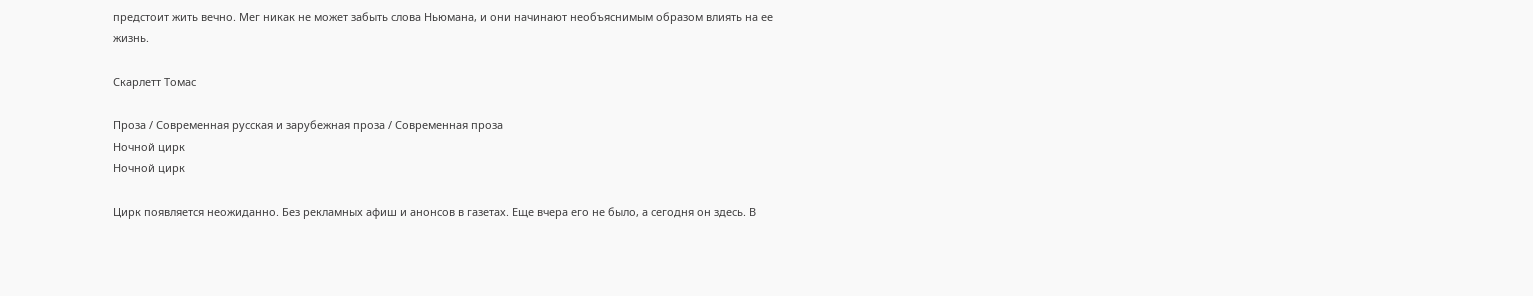предстоит жить вечно. Мег никак не может забыть слова Ньюмана, и они начинают необъяснимым образом влиять на ее жизнь.

Скарлетт Томас

Проза / Современная русская и зарубежная проза / Современная проза
Ночной цирк
Ночной цирк

Цирк появляется неожиданно. Без рекламных афиш и анонсов в газетах. Еще вчера его не было, а сегодня он здесь. В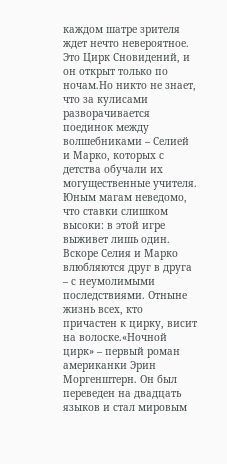каждом шатре зрителя ждет нечто невероятное. Это Цирк Сновидений, и он открыт только по ночам.Но никто не знает, что за кулисами разворачивается поединок между волшебниками – Селией и Марко, которых с детства обучали их могущественные учителя. Юным магам неведомо, что ставки слишком высоки: в этой игре выживет лишь один. Вскоре Селия и Марко влюбляются друг в друга – с неумолимыми последствиями. Отныне жизнь всех, кто причастен к цирку, висит на волоске.«Ночной цирк» – первый роман американки Эрин Моргенштерн. Он был переведен на двадцать языков и стал мировым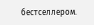бестселлером.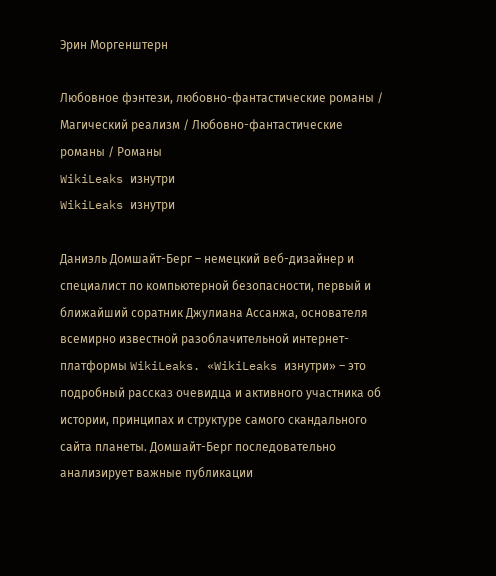Эрин Моргенштерн

Любовное фэнтези, любовно-фантастические романы / Магический реализм / Любовно-фантастические романы / Романы
WikiLeaks изнутри
WikiLeaks изнутри

Даниэль Домшайт-Берг – немецкий веб-дизайнер и специалист по компьютерной безопасности, первый и ближайший соратник Джулиана Ассанжа, основателя всемирно известной разоблачительной интернет-платформы WikiLeaks. «WikiLeaks изнутри» – это подробный рассказ очевидца и активного участника об истории, принципах и структуре самого скандального сайта планеты. Домшайт-Берг последовательно анализирует важные публикации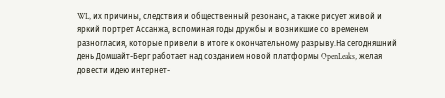WL, их причины, следствия и общественный резонанс, а также рисует живой и яркий портрет Ассанжа, вспоминая годы дружбы и возникшие со временем разногласия, которые привели в итоге к окончательному разрыву.На сегодняшний день Домшайт-Берг работает над созданием новой платформы OpenLeaks, желая довести идею интернет-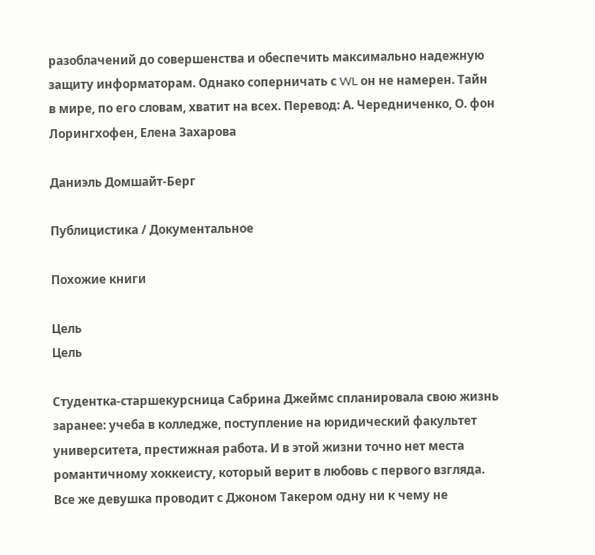разоблачений до совершенства и обеспечить максимально надежную защиту информаторам. Однако соперничать с WL он не намерен. Тайн в мире, по его словам, хватит на всех. Перевод: А. Чередниченко, О. фон Лорингхофен, Елена Захарова

Даниэль Домшайт-Берг

Публицистика / Документальное

Похожие книги

Цель
Цель

Студентка-старшекурсница Сабрина Джеймс спланировала свою жизнь заранее: учеба в колледже, поступление на юридический факультет университета, престижная работа. И в этой жизни точно нет места романтичному хоккеисту, который верит в любовь с первого взгляда. Все же девушка проводит с Джоном Такером одну ни к чему не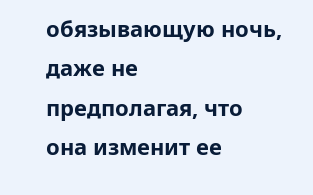обязывающую ночь, даже не предполагая, что она изменит ее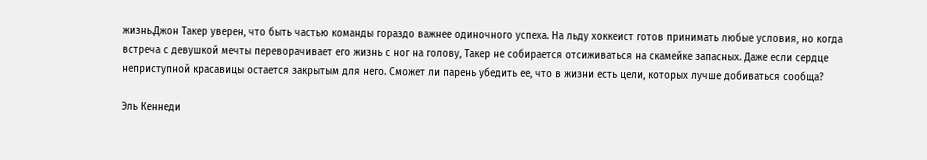жизнь.Джон Такер уверен, что быть частью команды гораздо важнее одиночного успеха. На льду хоккеист готов принимать любые условия, но когда встреча с девушкой мечты переворачивает его жизнь с ног на голову, Такер не собирается отсиживаться на скамейке запасных. Даже если сердце неприступной красавицы остается закрытым для него. Сможет ли парень убедить ее, что в жизни есть цели, которых лучше добиваться сообща?

Эль Кеннеди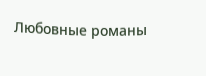Любовные романы